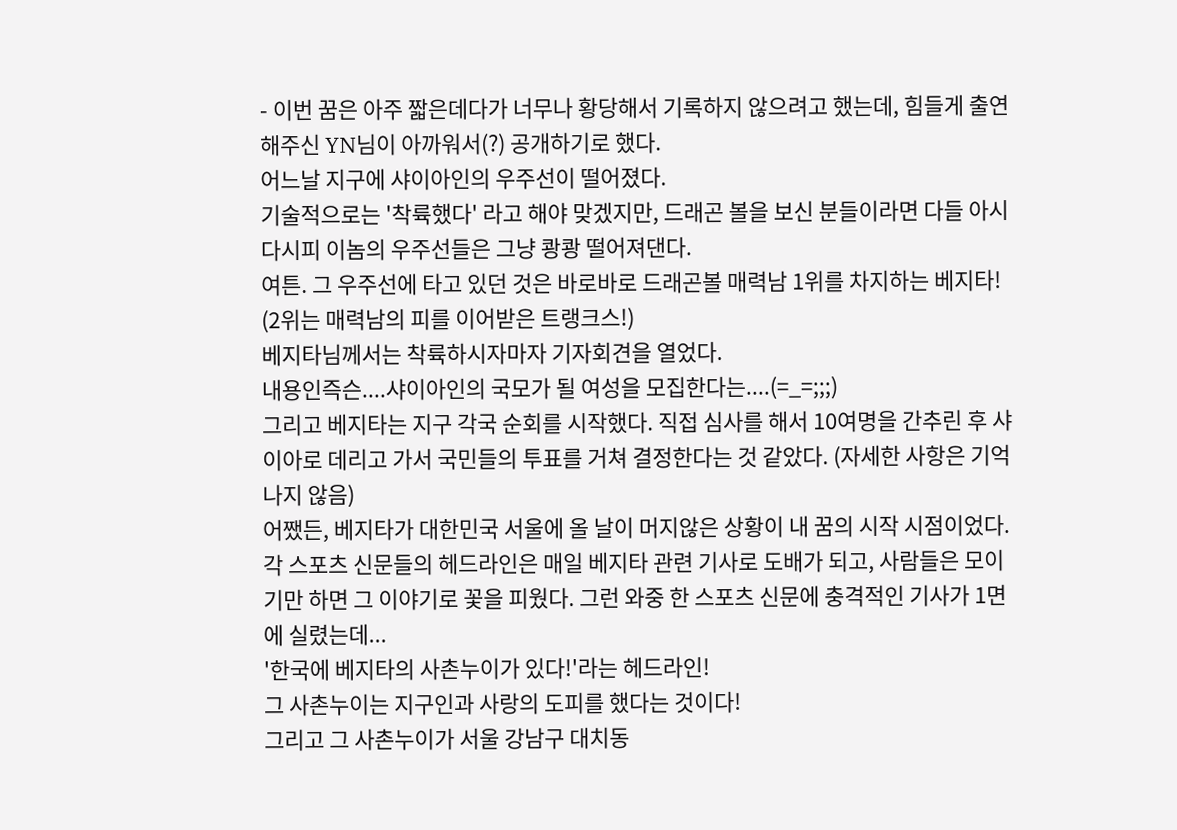- 이번 꿈은 아주 짧은데다가 너무나 황당해서 기록하지 않으려고 했는데, 힘들게 출연해주신 YN님이 아까워서(?) 공개하기로 했다.
어느날 지구에 샤이아인의 우주선이 떨어졌다.
기술적으로는 '착륙했다' 라고 해야 맞겠지만, 드래곤 볼을 보신 분들이라면 다들 아시다시피 이놈의 우주선들은 그냥 쾅쾅 떨어져댄다.
여튼. 그 우주선에 타고 있던 것은 바로바로 드래곤볼 매력남 1위를 차지하는 베지타!
(2위는 매력남의 피를 이어받은 트랭크스!)
베지타님께서는 착륙하시자마자 기자회견을 열었다.
내용인즉슨....샤이아인의 국모가 될 여성을 모집한다는....(=_=;;;)
그리고 베지타는 지구 각국 순회를 시작했다. 직접 심사를 해서 10여명을 간추린 후 샤이아로 데리고 가서 국민들의 투표를 거쳐 결정한다는 것 같았다. (자세한 사항은 기억나지 않음)
어쨌든, 베지타가 대한민국 서울에 올 날이 머지않은 상황이 내 꿈의 시작 시점이었다.
각 스포츠 신문들의 헤드라인은 매일 베지타 관련 기사로 도배가 되고, 사람들은 모이기만 하면 그 이야기로 꽃을 피웠다. 그런 와중 한 스포츠 신문에 충격적인 기사가 1면에 실렸는데...
'한국에 베지타의 사촌누이가 있다!'라는 헤드라인!
그 사촌누이는 지구인과 사랑의 도피를 했다는 것이다!
그리고 그 사촌누이가 서울 강남구 대치동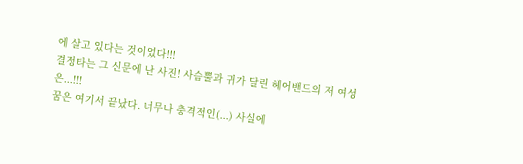에 살고 있다는 것이었다!!!
결정타는 그 신문에 난 사진! 사슴뿔과 귀가 달린 헤어밴드의 저 여성은...!!!
꿈은 여기서 끝났다. 너무나 충격적인(...) 사실에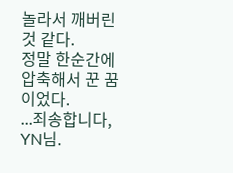놀라서 깨버린 것 같다.
정말 한순간에 압축해서 꾼 꿈이었다.
...죄송합니다, YN님.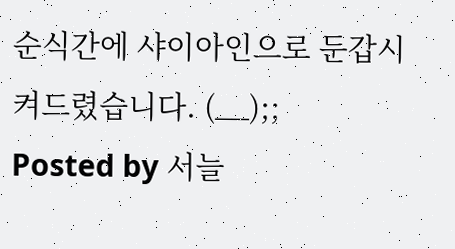순식간에 샤이아인으로 둔갑시켜드렸습니다. (__);;
Posted by 서늘